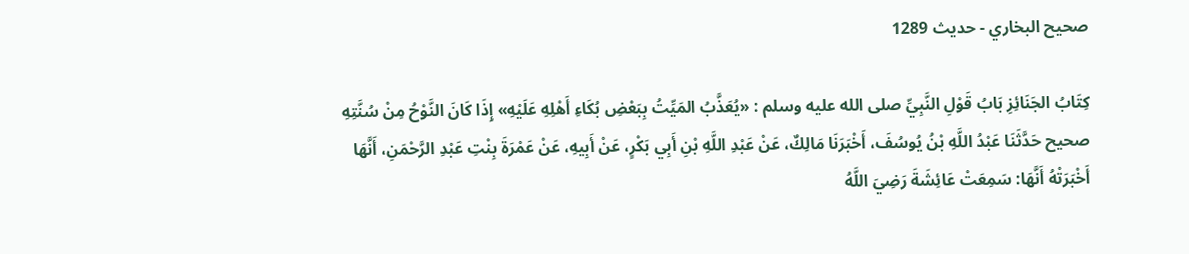صحيح البخاري - حدیث 1289

كِتَابُ الجَنَائِزِ بَابُ قَوْلِ النَّبِيِّ صلى الله عليه وسلم : «يُعَذَّبُ المَيِّتُ بِبَعْضِ بُكَاءِ أَهْلِهِ عَلَيْهِ» إِذَا كَانَ النَّوْحُ مِنْ سُنَّتِهِ صحيح حَدَّثَنَا عَبْدُ اللَّهِ بْنُ يُوسُفَ، أَخْبَرَنَا مَالِكٌ، عَنْ عَبْدِ اللَّهِ بْنِ أَبِي بَكْرٍ، عَنْ أَبِيهِ، عَنْ عَمْرَةَ بِنْتِ عَبْدِ الرَّحْمَنِ، أَنَّهَا أَخْبَرَتْهُ أَنَّهَا: سَمِعَتْ عَائِشَةَ رَضِيَ اللَّهُ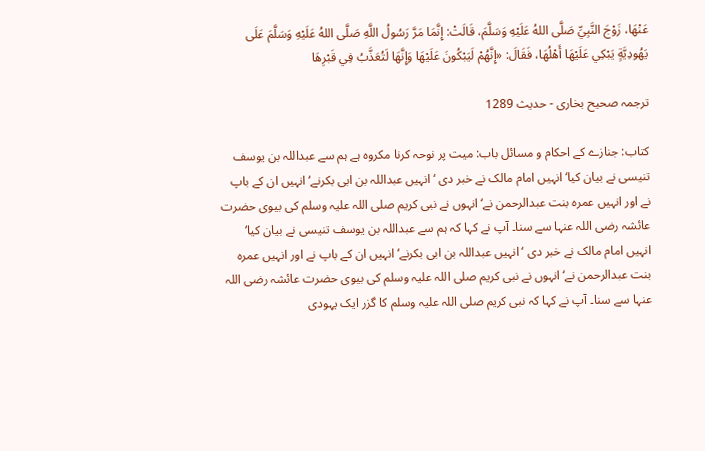عَنْهَا، زَوْجَ النَّبِيِّ صَلَّى اللهُ عَلَيْهِ وَسَلَّمَ، قَالَتْ: إِنَّمَا مَرَّ رَسُولُ اللَّهِ صَلَّى اللهُ عَلَيْهِ وَسَلَّمَ عَلَى يَهُودِيَّةٍ يَبْكِي عَلَيْهَا أَهْلُهَا، فَقَالَ: «إِنَّهُمْ لَيَبْكُونَ عَلَيْهَا وَإِنَّهَا لَتُعَذَّبُ فِي قَبْرِهَا

ترجمہ صحیح بخاری - حدیث 1289

کتاب: جنازے کے احکام و مسائل باب: میت پر نوحہ کرنا مکروہ ہے ہم سے عبداللہ بن یوسف تنیسی نے بیان کیا‘ انہیں امام مالک نے خبر دی ‘ انہیں عبداللہ بن ابی بکرنے‘ انہیں ان کے باپ نے اور انہیں عمرہ بنت عبدالرحمن نے‘ انہوں نے نبی کریم صلی اللہ علیہ وسلم کی بیوی حضرت عائشہ رضی اللہ عنہا سے سنا۔ آپ نے کہا کہ ہم سے عبداللہ بن یوسف تنیسی نے بیان کیا‘ انہیں امام مالک نے خبر دی ‘ انہیں عبداللہ بن ابی بکرنے‘ انہیں ان کے باپ نے اور انہیں عمرہ بنت عبدالرحمن نے‘ انہوں نے نبی کریم صلی اللہ علیہ وسلم کی بیوی حضرت عائشہ رضی اللہ عنہا سے سنا۔ آپ نے کہا کہ نبی کریم صلی اللہ علیہ وسلم کا گزر ایک یہودی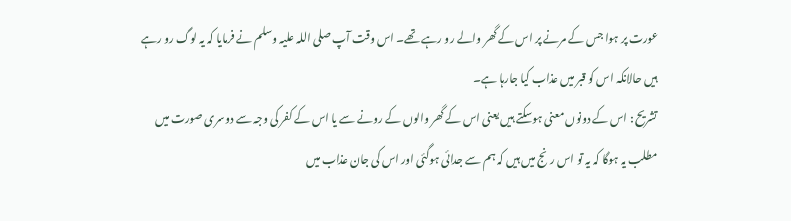عورت پر ہوا جس کے مرنے پر اس کے گھر والے رو رہے تھے۔ اس وقت آپ صلی اللہ علیہ وسلم نے فرمایا کہ یہ لوگ رو رہے ہیں حالانکہ اس کو قبر میں عذاب کیا جارہا ہے۔
تشریح : اس کے دونوں معنی ہوسکتے ہیں یعنی اس کے گھر والوں کے رونے سے یا اس کے کفر کی وجہ سے دوسری صورت میں مطلب یہ ہوگا کہ یہ تو اس رنج میں ہیں کہ ہم سے جدائی ہوگئی اور اس کی جان عذاب میں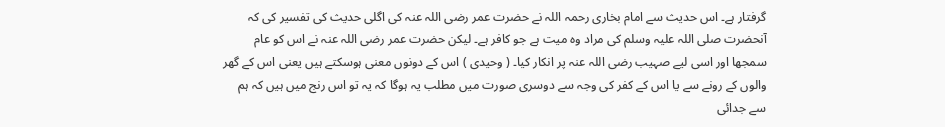گرفتار ہے۔ اس حدیث سے امام بخاری رحمہ اللہ نے حضرت عمر رضی اللہ عنہ کی اگلی حدیث کی تفسیر کی کہ آنحضرت صلی اللہ علیہ وسلم کی مراد وہ میت ہے جو کافر ہے۔ لیکن حضرت عمر رضی اللہ عنہ نے اس کو عام سمجھا اور اسی لیے صہیب رضی اللہ عنہ پر انکار کیا۔ ( وحیدی ) اس کے دونوں معنی ہوسکتے ہیں یعنی اس کے گھر والوں کے رونے سے یا اس کے کفر کی وجہ سے دوسری صورت میں مطلب یہ ہوگا کہ یہ تو اس رنج میں ہیں کہ ہم سے جدائی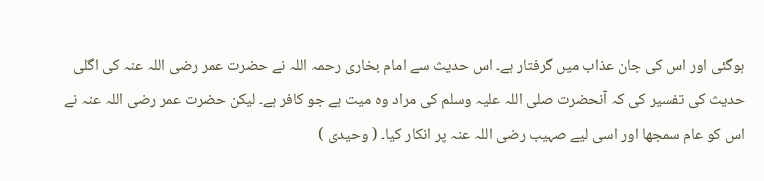ہوگئی اور اس کی جان عذاب میں گرفتار ہے۔ اس حدیث سے امام بخاری رحمہ اللہ نے حضرت عمر رضی اللہ عنہ کی اگلی حدیث کی تفسیر کی کہ آنحضرت صلی اللہ علیہ وسلم کی مراد وہ میت ہے جو کافر ہے۔ لیکن حضرت عمر رضی اللہ عنہ نے اس کو عام سمجھا اور اسی لیے صہیب رضی اللہ عنہ پر انکار کیا۔ ( وحیدی )